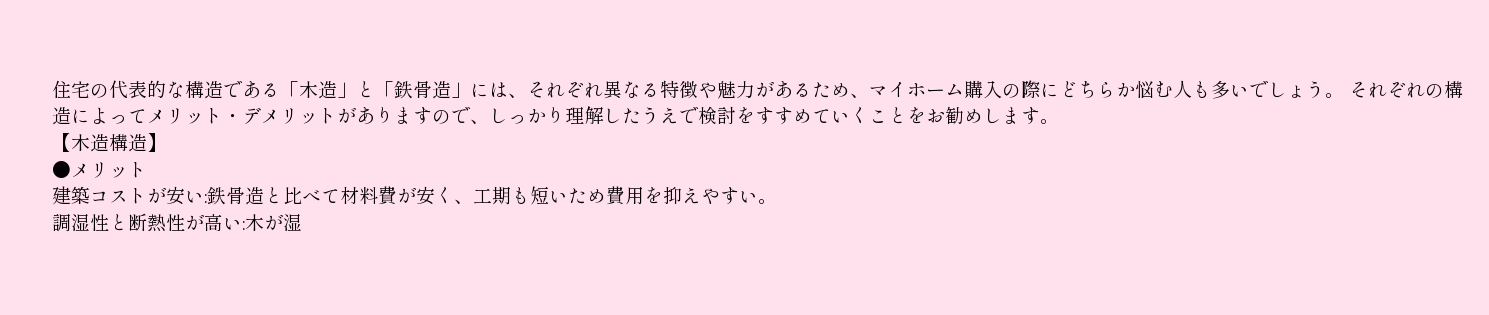住宅の代表的な構造である「木造」と「鉄骨造」には、それぞれ異なる特徴や魅力があるため、マイホーム購入の際にどちらか悩む人も多いでしょう。 それぞれの構造によってメリット・デメリットがありますので、しっかり理解したうえで検討をすすめていくことをお勧めします。
【木造構造】
●メリット
建築コストが安い:鉄骨造と比べて材料費が安く、工期も短いため費用を抑えやすい。
調湿性と断熱性が高い:木が湿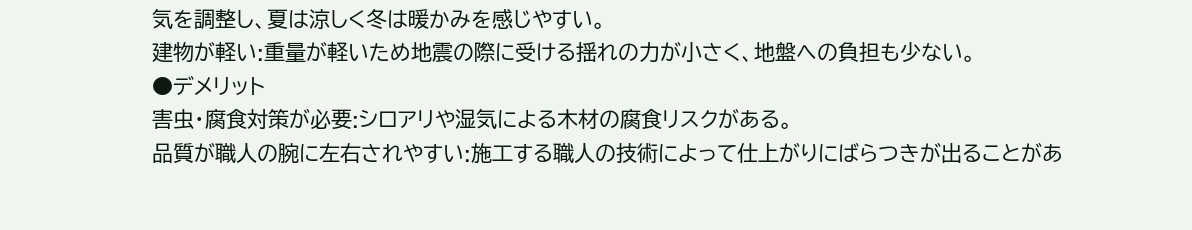気を調整し、夏は涼しく冬は暖かみを感じやすい。
建物が軽い:重量が軽いため地震の際に受ける揺れの力が小さく、地盤への負担も少ない。
●デメリット
害虫・腐食対策が必要:シロアリや湿気による木材の腐食リスクがある。
品質が職人の腕に左右されやすい:施工する職人の技術によって仕上がりにばらつきが出ることがあ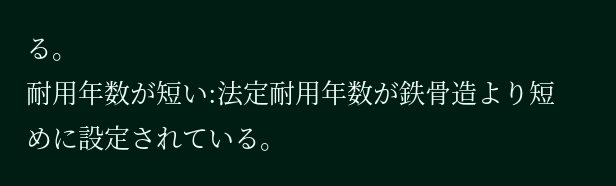る。
耐用年数が短い:法定耐用年数が鉄骨造より短めに設定されている。